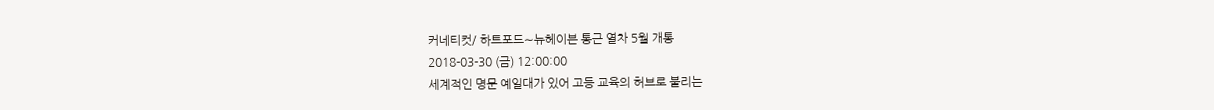커네티컷/ 하트포드∼뉴헤이븐 통근 열차 5월 개통
2018-03-30 (금) 12:00:00
세계적인 명문 예일대가 있어 고등 교육의 허브로 불리는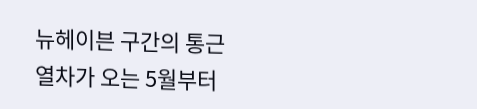뉴헤이븐 구간의 통근 열차가 오는 5월부터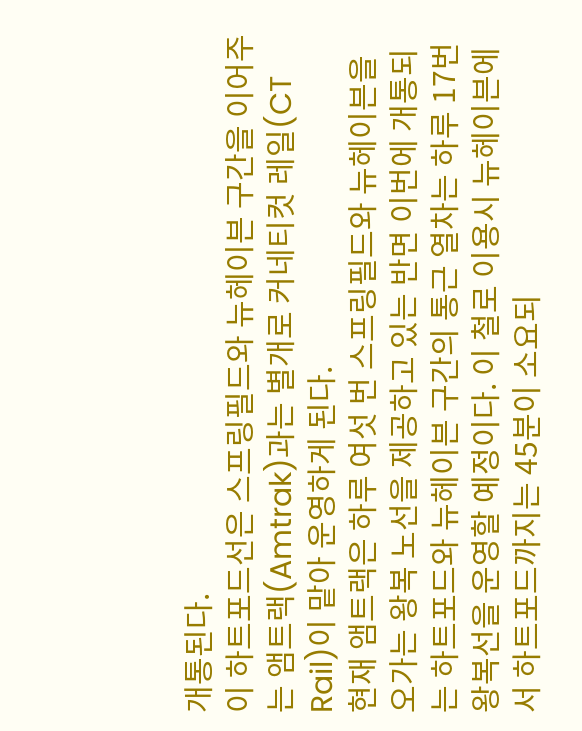개통된다.
이 하트포드선은 스프링필드와 뉴헤이븐 구간을 이어주는 앰트랙(Amtrak)과는 별개로 커네티컷 레일(CT Rail)이 맡아 운영하게 된다.
현재 앰트랙은 하루 여섯 번 스프링필드와 뉴헤이븐을 오가는 왕복 노선을 제공하고 있는 반면 이번에 개통되는 하트포드와 뉴헤이븐 구간의 통근 열차는 하루 17번 왕복선을 운영할 예정이다. 이 철로 이용시 뉴헤이븐에서 하트포드까지는 45분이 소요되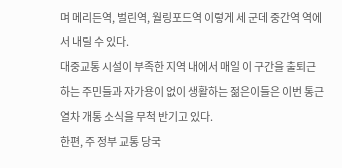며 메리든역, 벌린역, 월링포드역 이렇게 세 군데 중간역 역에서 내릴 수 있다.
대중교통 시설이 부족한 지역 내에서 매일 이 구간을 출퇴근 하는 주민들과 자가용이 없이 생활하는 젊은이들은 이번 통근 열차 개통 소식을 무척 반기고 있다.
한편, 주 정부 교통 당국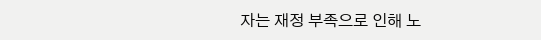자는 재정 부족으로 인해 노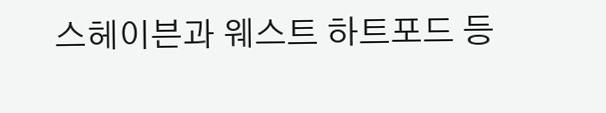스헤이븐과 웨스트 하트포드 등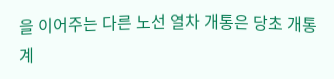을 이어주는 다른 노선 열차 개통은 당초 개통 계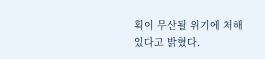획이 무산될 위기에 처해 있다고 밝혔다.